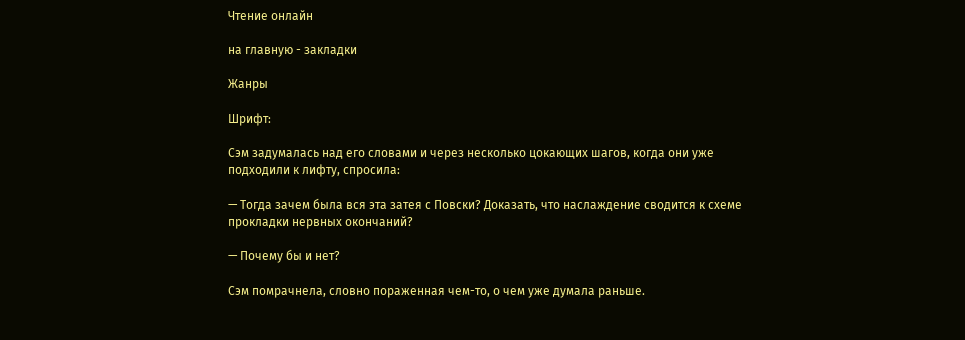Чтение онлайн

на главную - закладки

Жанры

Шрифт:

Сэм задумалась над его словами и через несколько цокающих шагов, когда они уже подходили к лифту, спросила:

— Тогда зачем была вся эта затея с Повски? Доказать, что наслаждение сводится к схеме прокладки нервных окончаний?

— Почему бы и нет?

Сэм помрачнела, словно пораженная чем-то, о чем уже думала раньше.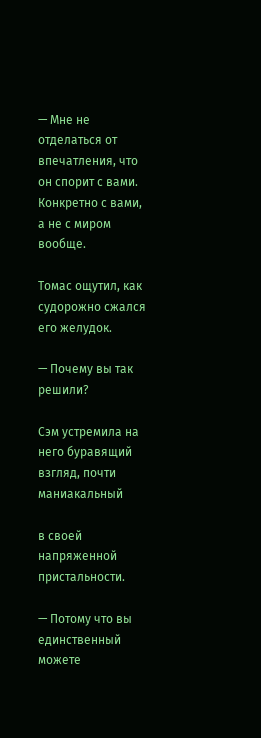— Мне не отделаться от впечатления, что он спорит с вами. Конкретно с вами, а не с миром вообще.

Томас ощутил, как судорожно сжался его желудок.

— Почему вы так решили?

Сэм устремила на него буравящий взгляд, почти маниакальный

в своей напряженной пристальности.

— Потому что вы единственный можете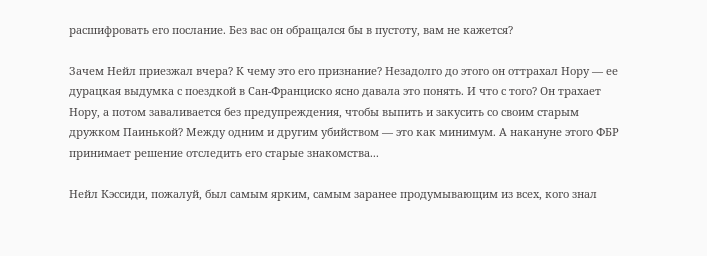расшифровать его послание. Без вас он обращался бы в пустоту, вам не кажется?

Зачем Нейл приезжал вчера? К чему это его признание? Незадолго до этого он оттрахал Нору — ее дурацкая выдумка с поездкой в Сан-Франциско ясно давала это понять. И что с того? Он трахает Нору, а потом заваливается без предупреждения, чтобы выпить и закусить со своим старым дружком Паинькой? Между одним и другим убийством — это как минимум. А накануне этого ФБР принимает решение отследить его старые знакомства...

Нейл Кэссиди, пожалуй, был самым ярким, самым заранее продумывающим из всех, кого знал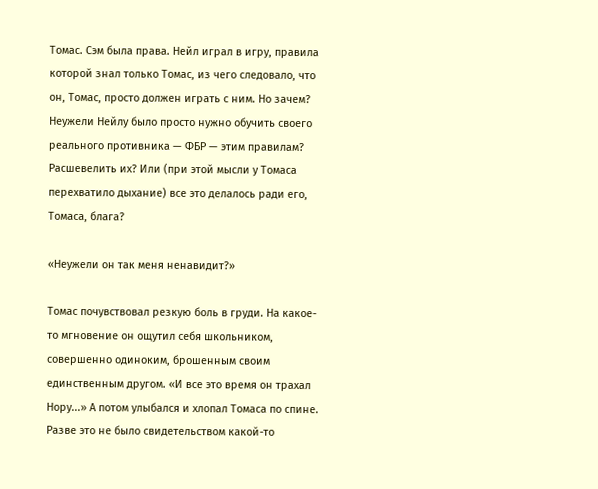Томас. Сэм была права. Нейл играл в игру, правила которой знал только Томас, из чего следовало, что он, Томас, просто должен играть с ним. Но зачем? Неужели Нейлу было просто нужно обучить своего реального противника — ФБР — этим правилам? Расшевелить их? Или (при этой мысли у Томаса перехватило дыхание) все это делалось ради его, Томаса, блага?

«Неужели он так меня ненавидит?»

Томас почувствовал резкую боль в груди. На какое-то мгновение он ощутил себя школьником, совершенно одиноким, брошенным своим единственным другом. «И все это время он трахал Нору...» А потом улыбался и хлопал Томаса по спине. Разве это не было свидетельством какой-то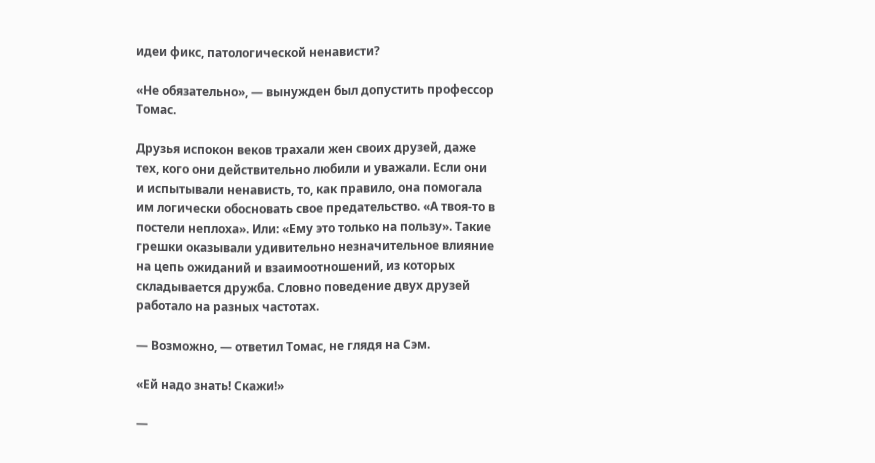идеи фикс, патологической ненависти?

«Не обязательно», — вынужден был допустить профессор Томас.

Друзья испокон веков трахали жен своих друзей, даже тех, кого они действительно любили и уважали. Если они и испытывали ненависть, то, как правило, она помогала им логически обосновать свое предательство. «А твоя-то в постели неплоха». Или: «Ему это только на пользу». Такие грешки оказывали удивительно незначительное влияние на цепь ожиданий и взаимоотношений, из которых складывается дружба. Словно поведение двух друзей работало на разных частотах.

— Возможно, — ответил Томас, не глядя на Сэм.

«Ей надо знать! Скажи!»

—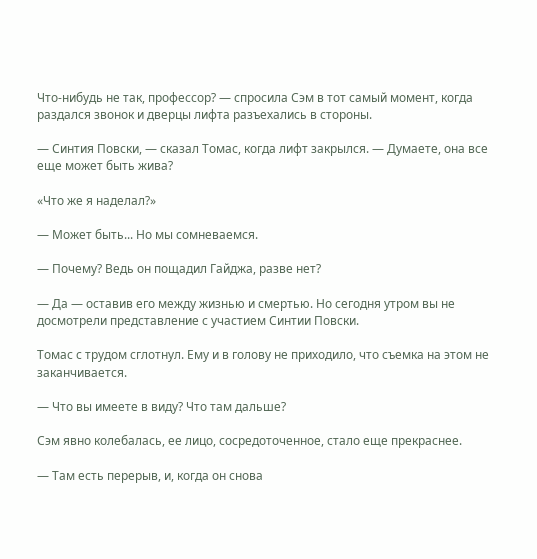Что-нибудь не так, профессор? — спросила Сэм в тот самый момент, когда раздался звонок и дверцы лифта разъехались в стороны.

— Синтия Повски, — сказал Томас, когда лифт закрылся. — Думаете, она все еще может быть жива?

«Что же я наделал?»

— Может быть... Но мы сомневаемся.

— Почему? Ведь он пощадил Гайджа, разве нет?

— Да — оставив его между жизнью и смертью. Но сегодня утром вы не досмотрели представление с участием Синтии Повски.

Томас с трудом сглотнул. Ему и в голову не приходило, что съемка на этом не заканчивается.

— Что вы имеете в виду? Что там дальше?

Сэм явно колебалась, ее лицо, сосредоточенное, стало еще прекраснее.

— Там есть перерыв, и, когда он снова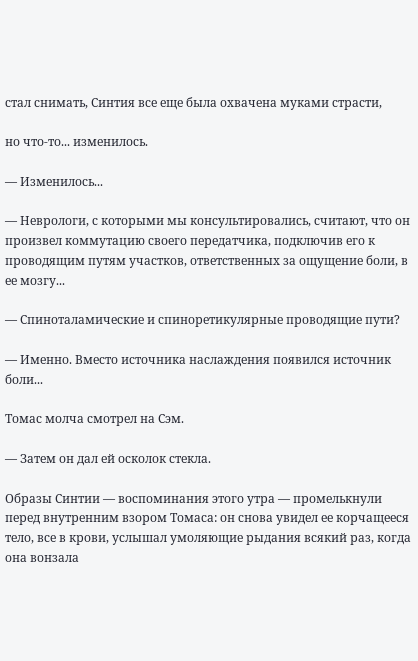стал снимать, Синтия все еще была охвачена муками страсти,

но что-то... изменилось.

— Изменилось...

— Неврологи, с которыми мы консультировались, считают, что он произвел коммутацию своего передатчика, подключив его к проводящим путям участков, ответственных за ощущение боли, в ее мозгу...

— Спиноталамические и спиноретикулярные проводящие пути?

— Именно. Вместо источника наслаждения появился источник боли...

Томас молча смотрел на Сэм.

— Затем он дал ей осколок стекла.

Образы Синтии — воспоминания этого утра — промелькнули перед внутренним взором Томаса: он снова увидел ее корчащееся тело, все в крови, услышал умоляющие рыдания всякий раз, когда она вонзала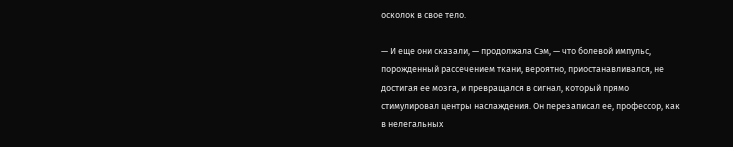осколок в свое тело.

— И еще они сказали, — продолжала Сэм, — что болевой импульс, порожденный рассечением ткани, вероятно, приостанавливался, не достигая ее мозга, и превращался в сигнал, который прямо стимулировал центры наслаждения. Он перезаписал ее, профессор, как в нелегальных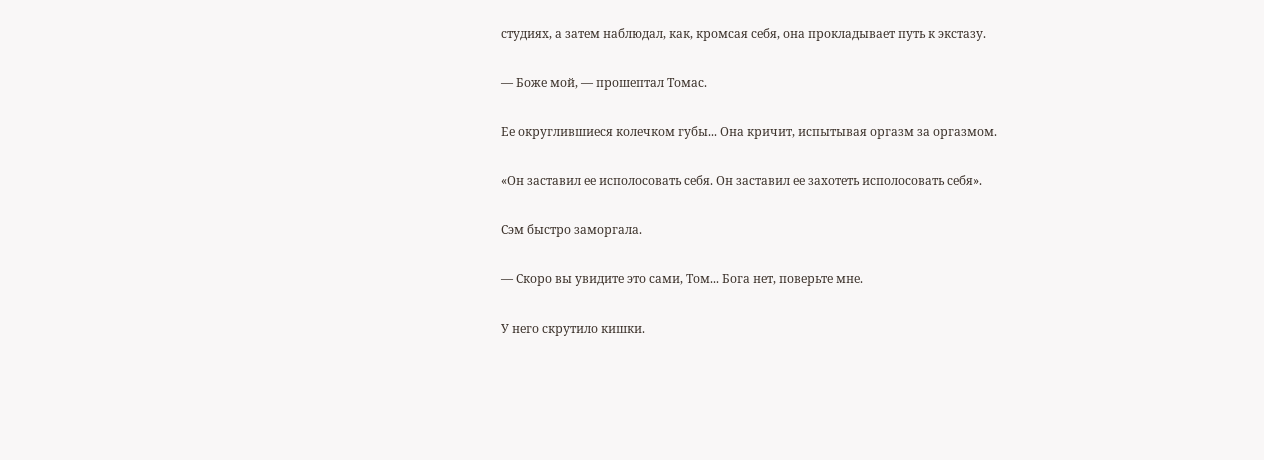студиях, а затем наблюдал, как, кромсая себя, она прокладывает путь к экстазу.

— Боже мой, — прошептал Томас.

Ее округлившиеся колечком губы... Она кричит, испытывая оргазм за оргазмом.

«Он заставил ее исполосовать себя. Он заставил ее захотеть исполосовать себя».

Сэм быстро заморгала.

— Скоро вы увидите это сами, Том... Бога нет, поверьте мне.

У него скрутило кишки.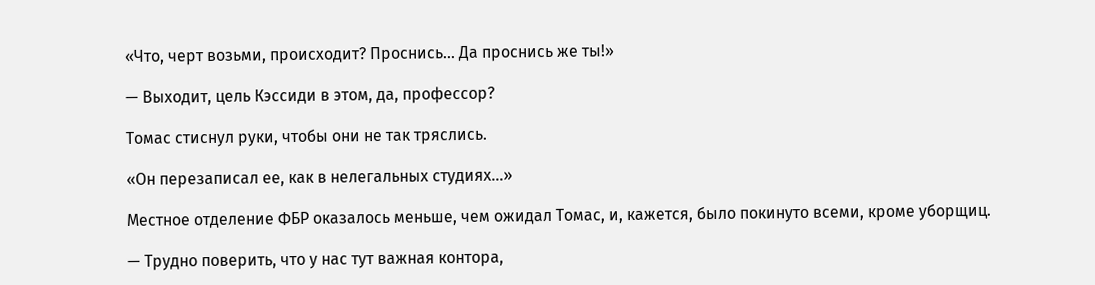«Что, черт возьми, происходит? Проснись... Да проснись же ты!»

— Выходит, цель Кэссиди в этом, да, профессор?

Томас стиснул руки, чтобы они не так тряслись.

«Он перезаписал ее, как в нелегальных студиях...»

Местное отделение ФБР оказалось меньше, чем ожидал Томас, и, кажется, было покинуто всеми, кроме уборщиц.

— Трудно поверить, что у нас тут важная контора,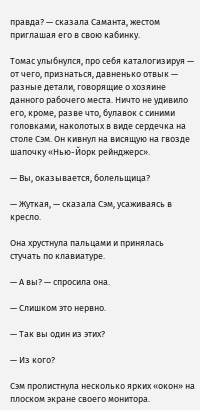правда? — сказала Саманта, жестом приглашая его в свою кабинку.

Томас улыбнулся, про себя каталогизируя — от чего, признаться, давненько отвык — разные детали, говорящие о хозяине данного рабочего места. Ничто не удивило его, кроме, разве что, булавок с синими головками, наколотых в виде сердечка на столе Сэм. Он кивнул на висящую на гвозде шапочку «Нью-Йорк рейнджерс».

— Вы, оказывается, болельщица?

— Жуткая, — сказала Сэм, усаживаясь в кресло.

Она хрустнула пальцами и принялась стучать по клавиатуре.

— А вы? — спросила она.

— Слишком это нервно.

— Так вы один из этих?

— Из кого?

Сэм пролистнула несколько ярких «окон» на плоском экране своего монитора.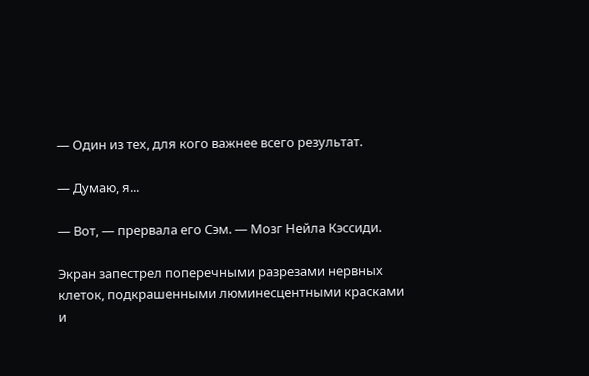— Один из тех, для кого важнее всего результат.

— Думаю, я...

— Вот, — прервала его Сэм. — Мозг Нейла Кэссиди.

Экран запестрел поперечными разрезами нервных клеток, подкрашенными люминесцентными красками и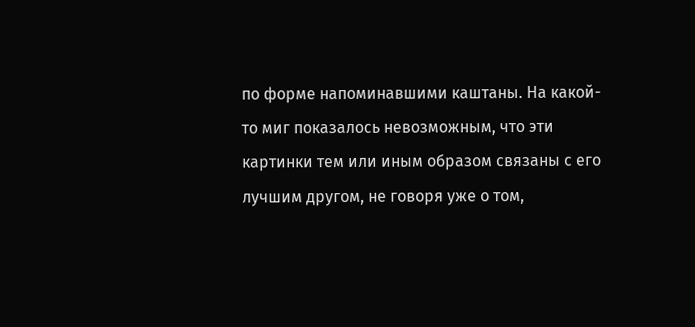по форме напоминавшими каштаны. На какой-то миг показалось невозможным, что эти картинки тем или иным образом связаны с его лучшим другом, не говоря уже о том,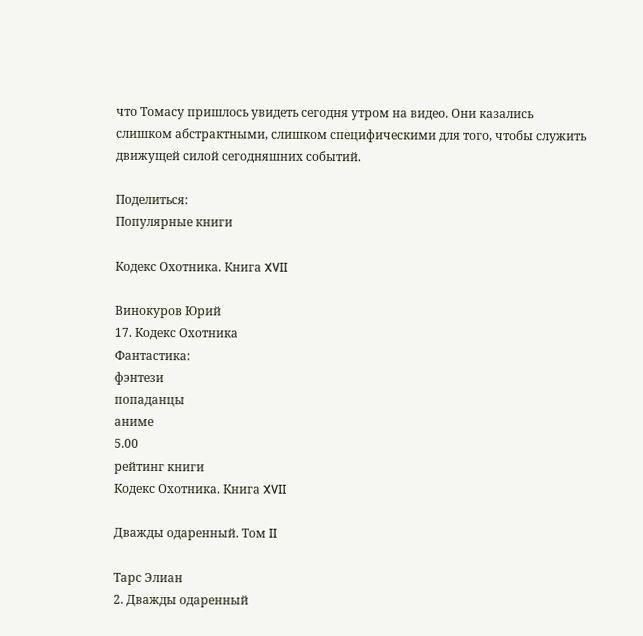что Томасу пришлось увидеть сегодня утром на видео. Они казались слишком абстрактными, слишком специфическими для того, чтобы служить движущей силой сегодняшних событий.

Поделиться:
Популярные книги

Кодекс Охотника. Книга XVII

Винокуров Юрий
17. Кодекс Охотника
Фантастика:
фэнтези
попаданцы
аниме
5.00
рейтинг книги
Кодекс Охотника. Книга XVII

Дважды одаренный. Том II

Тарс Элиан
2. Дважды одаренный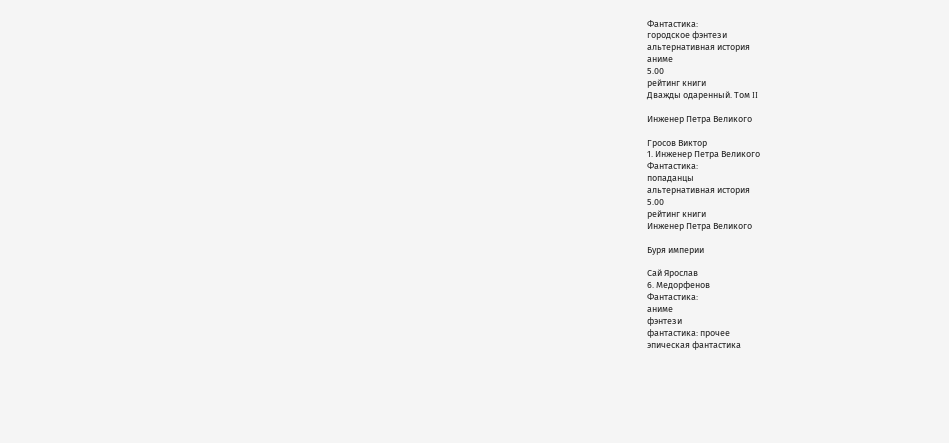Фантастика:
городское фэнтези
альтернативная история
аниме
5.00
рейтинг книги
Дважды одаренный. Том II

Инженер Петра Великого

Гросов Виктор
1. Инженер Петра Великого
Фантастика:
попаданцы
альтернативная история
5.00
рейтинг книги
Инженер Петра Великого

Буря империи

Сай Ярослав
6. Медорфенов
Фантастика:
аниме
фэнтези
фантастика: прочее
эпическая фантастика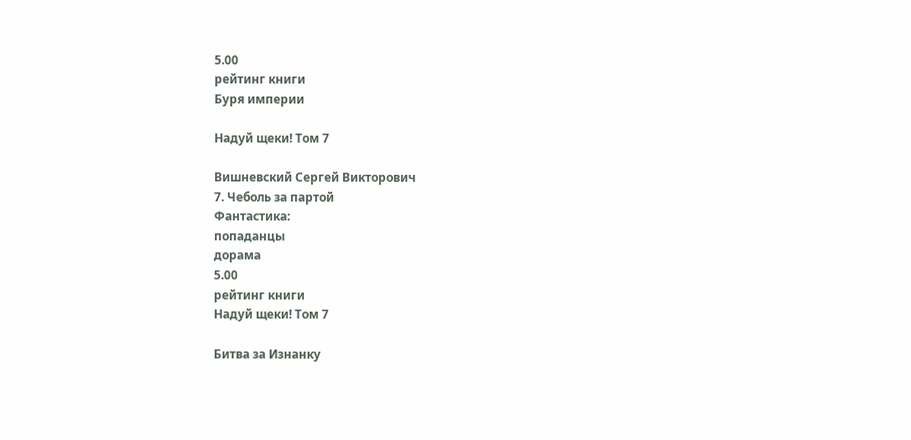5.00
рейтинг книги
Буря империи

Надуй щеки! Том 7

Вишневский Сергей Викторович
7. Чеболь за партой
Фантастика:
попаданцы
дорама
5.00
рейтинг книги
Надуй щеки! Том 7

Битва за Изнанку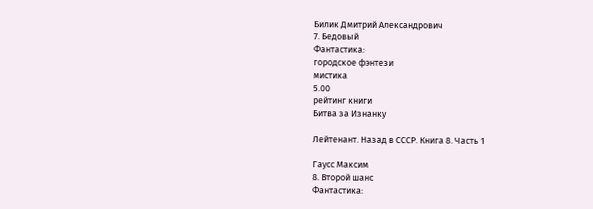Билик Дмитрий Александрович
7. Бедовый
Фантастика:
городское фэнтези
мистика
5.00
рейтинг книги
Битва за Изнанку

Лейтенант. Назад в СССР. Книга 8. Часть 1

Гаусс Максим
8. Второй шанс
Фантастика: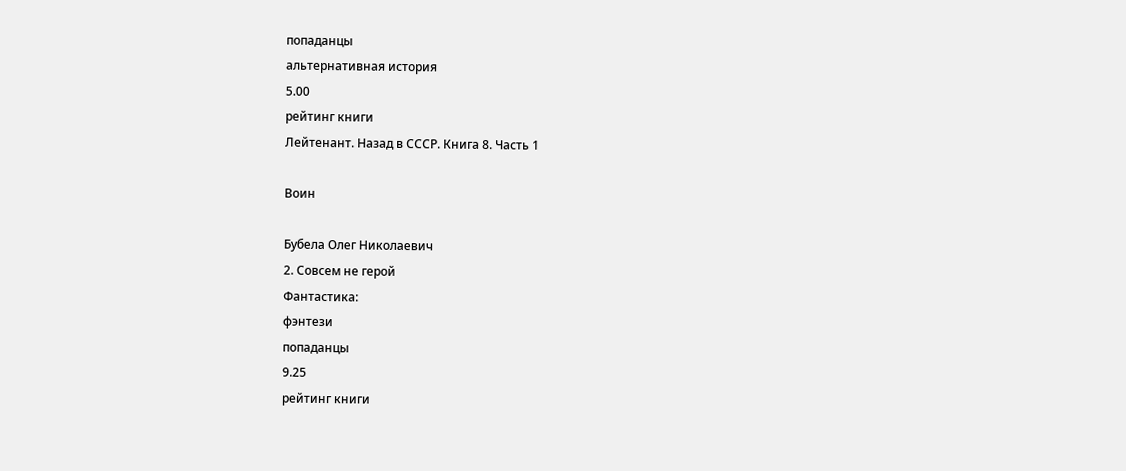попаданцы
альтернативная история
5.00
рейтинг книги
Лейтенант. Назад в СССР. Книга 8. Часть 1

Воин

Бубела Олег Николаевич
2. Совсем не герой
Фантастика:
фэнтези
попаданцы
9.25
рейтинг книги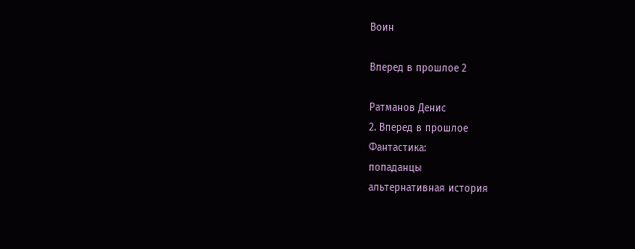Воин

Вперед в прошлое 2

Ратманов Денис
2. Вперед в прошлое
Фантастика:
попаданцы
альтернативная история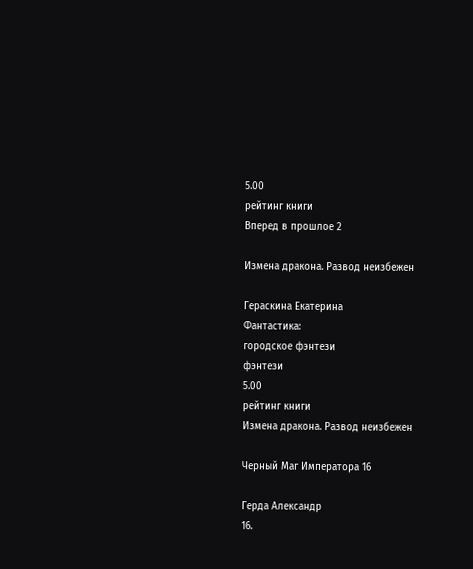5.00
рейтинг книги
Вперед в прошлое 2

Измена дракона. Развод неизбежен

Гераскина Екатерина
Фантастика:
городское фэнтези
фэнтези
5.00
рейтинг книги
Измена дракона. Развод неизбежен

Черный Маг Императора 16

Герда Александр
16.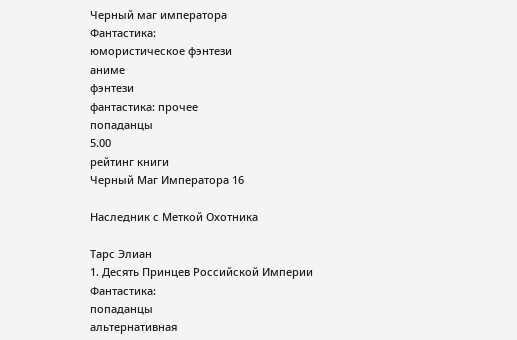Черный маг императора
Фантастика:
юмористическое фэнтези
аниме
фэнтези
фантастика: прочее
попаданцы
5.00
рейтинг книги
Черный Маг Императора 16

Наследник с Меткой Охотника

Тарс Элиан
1. Десять Принцев Российской Империи
Фантастика:
попаданцы
альтернативная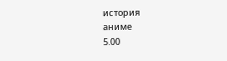история
аниме
5.00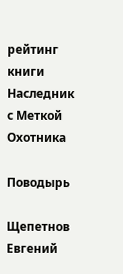рейтинг книги
Наследник с Меткой Охотника

Поводырь

Щепетнов Евгений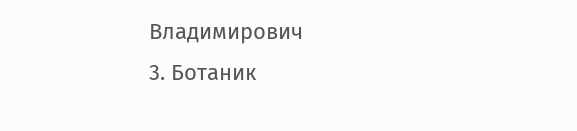Владимирович
3. Ботаник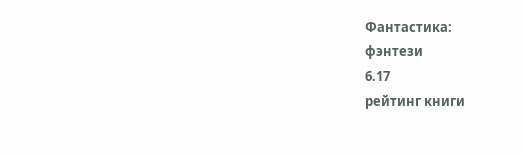Фантастика:
фэнтези
6.17
рейтинг книги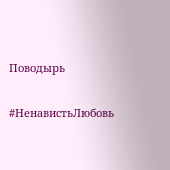Поводырь

#НенавистьЛюбовь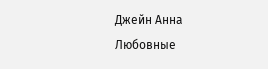Джейн Анна
Любовные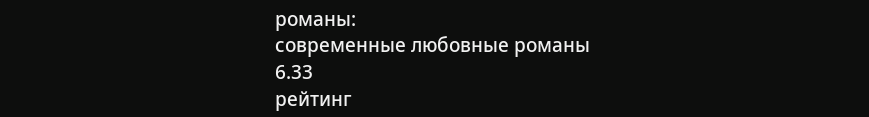романы:
современные любовные романы
6.33
рейтинг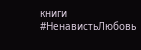книги
#НенавистьЛюбовь